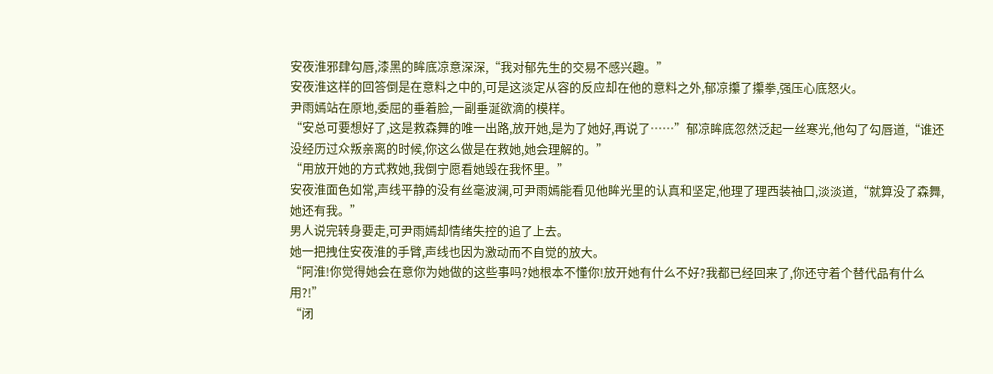安夜淮邪肆勾唇,漆黑的眸底凉意深深,“我对郁先生的交易不感兴趣。”
安夜淮这样的回答倒是在意料之中的,可是这淡定从容的反应却在他的意料之外,郁凉攥了攥拳,强压心底怒火。
尹雨嫣站在原地,委屈的垂着脸,一副垂涎欲滴的模样。
“安总可要想好了,这是救森舞的唯一出路,放开她,是为了她好,再说了……”郁凉眸底忽然泛起一丝寒光,他勾了勾唇道,“谁还没经历过众叛亲离的时候,你这么做是在救她,她会理解的。”
“用放开她的方式救她,我倒宁愿看她毁在我怀里。”
安夜淮面色如常,声线平静的没有丝毫波澜,可尹雨嫣能看见他眸光里的认真和坚定,他理了理西装袖口,淡淡道,“就算没了森舞,她还有我。”
男人说完转身要走,可尹雨嫣却情绪失控的追了上去。
她一把拽住安夜淮的手臂,声线也因为激动而不自觉的放大。
“阿淮!你觉得她会在意你为她做的这些事吗?她根本不懂你!放开她有什么不好?我都已经回来了,你还守着个替代品有什么用?!”
“闭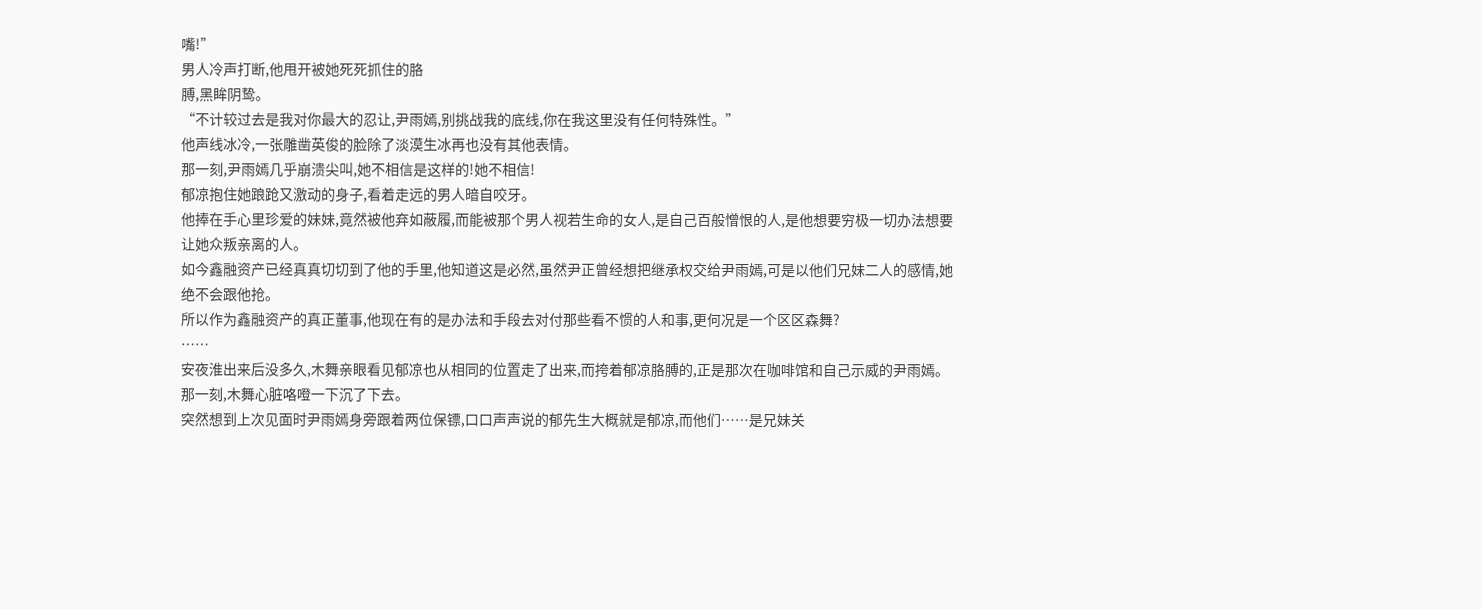嘴!”
男人冷声打断,他甩开被她死死抓住的胳
膊,黑眸阴鸷。
“不计较过去是我对你最大的忍让,尹雨嫣,别挑战我的底线,你在我这里没有任何特殊性。”
他声线冰冷,一张雕凿英俊的脸除了淡漠生冰再也没有其他表情。
那一刻,尹雨嫣几乎崩溃尖叫,她不相信是这样的!她不相信!
郁凉抱住她踉跄又激动的身子,看着走远的男人暗自咬牙。
他捧在手心里珍爱的妹妹,竟然被他弃如蔽履,而能被那个男人视若生命的女人,是自己百般憎恨的人,是他想要穷极一切办法想要让她众叛亲离的人。
如今鑫融资产已经真真切切到了他的手里,他知道这是必然,虽然尹正曾经想把继承权交给尹雨嫣,可是以他们兄妹二人的感情,她绝不会跟他抢。
所以作为鑫融资产的真正董事,他现在有的是办法和手段去对付那些看不惯的人和事,更何况是一个区区森舞?
……
安夜淮出来后没多久,木舞亲眼看见郁凉也从相同的位置走了出来,而挎着郁凉胳膊的,正是那次在咖啡馆和自己示威的尹雨嫣。
那一刻,木舞心脏咯噔一下沉了下去。
突然想到上次见面时尹雨嫣身旁跟着两位保镖,口口声声说的郁先生大概就是郁凉,而他们……是兄妹关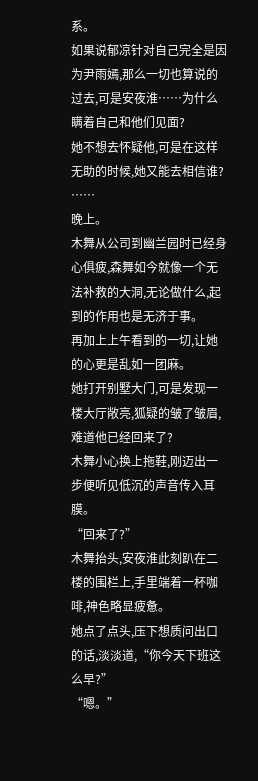系。
如果说郁凉针对自己完全是因为尹雨嫣,那么一切也算说的过去,可是安夜淮……为什么瞒着自己和他们见面?
她不想去怀疑他,可是在这样无助的时候,她又能去相信谁?
……
晚上。
木舞从公司到幽兰园时已经身心俱疲,森舞如今就像一个无法补救的大洞,无论做什么,起到的作用也是无济于事。
再加上上午看到的一切,让她的心更是乱如一团麻。
她打开别墅大门,可是发现一楼大厅敞亮,狐疑的皱了皱眉,难道他已经回来了?
木舞小心换上拖鞋,刚迈出一步便听见低沉的声音传入耳膜。
“回来了?”
木舞抬头,安夜淮此刻趴在二楼的围栏上,手里端着一杯咖啡,神色略显疲惫。
她点了点头,压下想质问出口的话,淡淡道,“你今天下班这么早?”
“嗯。”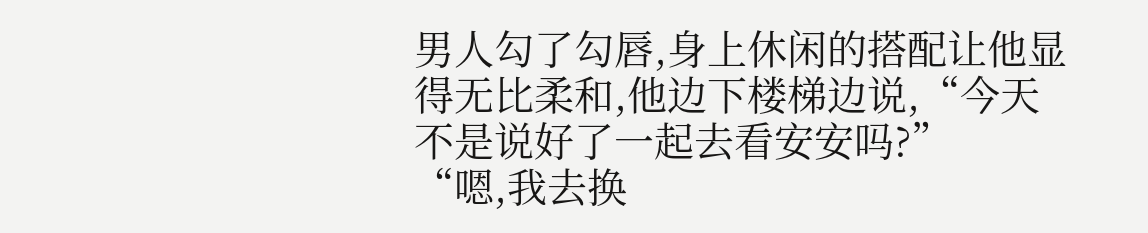男人勾了勾唇,身上休闲的搭配让他显得无比柔和,他边下楼梯边说,“今天不是说好了一起去看安安吗?”
“嗯,我去换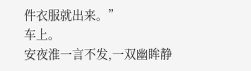件衣服就出来。”
车上。
安夜淮一言不发,一双幽眸静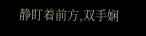静盯着前方,双手娴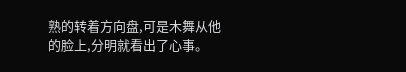熟的转着方向盘,可是木舞从他的脸上,分明就看出了心事。